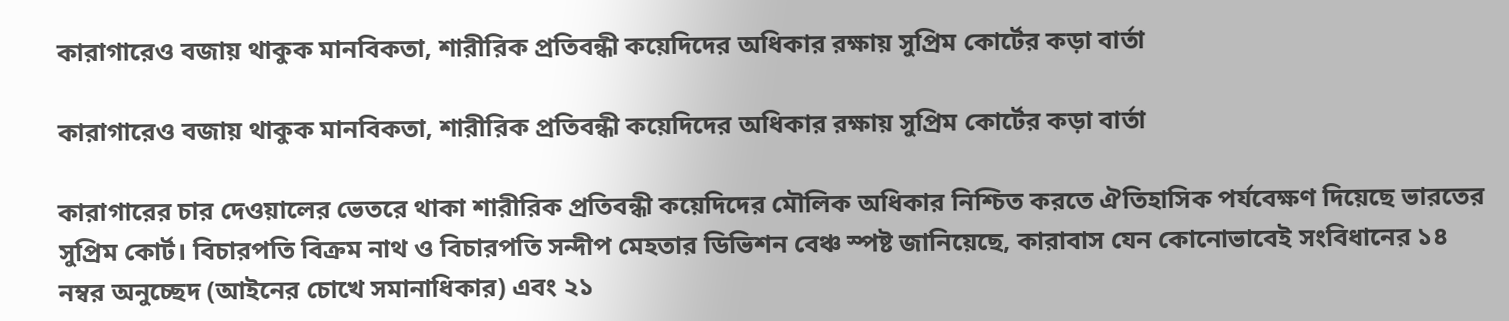কারাগারেও বজায় থাকুক মানবিকতা, শারীরিক প্রতিবন্ধী কয়েদিদের অধিকার রক্ষায় সুপ্রিম কোর্টের কড়া বার্তা

কারাগারেও বজায় থাকুক মানবিকতা, শারীরিক প্রতিবন্ধী কয়েদিদের অধিকার রক্ষায় সুপ্রিম কোর্টের কড়া বার্তা

কারাগারের চার দেওয়ালের ভেতরে থাকা শারীরিক প্রতিবন্ধী কয়েদিদের মৌলিক অধিকার নিশ্চিত করতে ঐতিহাসিক পর্যবেক্ষণ দিয়েছে ভারতের সুপ্রিম কোর্ট। বিচারপতি বিক্রম নাথ ও বিচারপতি সন্দীপ মেহতার ডিভিশন বেঞ্চ স্পষ্ট জানিয়েছে, কারাবাস যেন কোনোভাবেই সংবিধানের ১৪ নম্বর অনুচ্ছেদ (আইনের চোখে সমানাধিকার) এবং ২১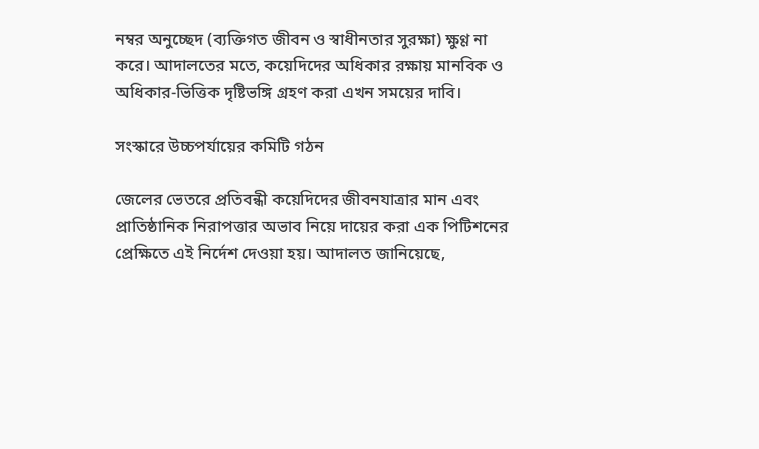নম্বর অনুচ্ছেদ (ব্যক্তিগত জীবন ও স্বাধীনতার সুরক্ষা) ক্ষুণ্ণ না করে। আদালতের মতে, কয়েদিদের অধিকার রক্ষায় মানবিক ও অধিকার-ভিত্তিক দৃষ্টিভঙ্গি গ্রহণ করা এখন সময়ের দাবি।

সংস্কারে উচ্চপর্যায়ের কমিটি গঠন

জেলের ভেতরে প্রতিবন্ধী কয়েদিদের জীবনযাত্রার মান এবং প্রাতিষ্ঠানিক নিরাপত্তার অভাব নিয়ে দায়ের করা এক পিটিশনের প্রেক্ষিতে এই নির্দেশ দেওয়া হয়। আদালত জানিয়েছে,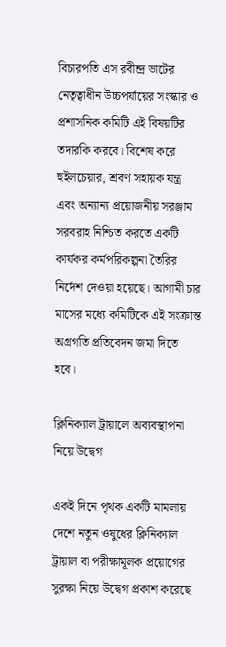বিচারপতি এস রবীন্দ্র ভাটের নেতৃত্বাধীন উচ্চপর্যায়ের সংস্কার ও প্রশাসনিক কমিটি এই বিষয়টির তদারকি করবে। বিশেষ করে হুইলচেয়ার, শ্রবণ সহায়ক যন্ত্র এবং অন্যান্য প্রয়োজনীয় সরঞ্জাম সরবরাহ নিশ্চিত করতে একটি কার্যকর কর্মপরিকল্পনা তৈরির নির্দেশ দেওয়া হয়েছে। আগামী চার মাসের মধ্যে কমিটিকে এই সংক্রান্ত অগ্রগতি প্রতিবেদন জমা দিতে হবে।

ক্লিনিক্যাল ট্রায়ালে অব্যবস্থাপনা নিয়ে উদ্বেগ

একই দিনে পৃথক একটি মামলায় দেশে নতুন ওষুধের ক্লিনিক্যাল ট্রায়াল বা পরীক্ষামূলক প্রয়োগের সুরক্ষা নিয়ে উদ্বেগ প্রকাশ করেছে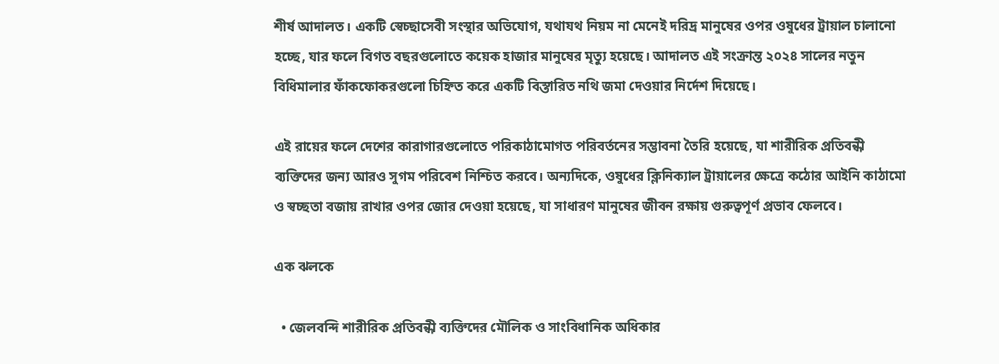শীর্ষ আদালত। একটি স্বেচ্ছাসেবী সংস্থার অভিযোগ, যথাযথ নিয়ম না মেনেই দরিদ্র মানুষের ওপর ওষুধের ট্রায়াল চালানো হচ্ছে, যার ফলে বিগত বছরগুলোতে কয়েক হাজার মানুষের মৃত্যু হয়েছে। আদালত এই সংক্রান্ত ২০২৪ সালের নতুন বিধিমালার ফাঁকফোকরগুলো চিহ্নিত করে একটি বিস্তারিত নথি জমা দেওয়ার নির্দেশ দিয়েছে।

এই রায়ের ফলে দেশের কারাগারগুলোতে পরিকাঠামোগত পরিবর্তনের সম্ভাবনা তৈরি হয়েছে, যা শারীরিক প্রতিবন্ধী ব্যক্তিদের জন্য আরও সুগম পরিবেশ নিশ্চিত করবে। অন্যদিকে, ওষুধের ক্লিনিক্যাল ট্রায়ালের ক্ষেত্রে কঠোর আইনি কাঠামো ও স্বচ্ছতা বজায় রাখার ওপর জোর দেওয়া হয়েছে, যা সাধারণ মানুষের জীবন রক্ষায় গুরুত্বপূর্ণ প্রভাব ফেলবে।

এক ঝলকে

  • জেলবন্দি শারীরিক প্রতিবন্ধী ব্যক্তিদের মৌলিক ও সাংবিধানিক অধিকার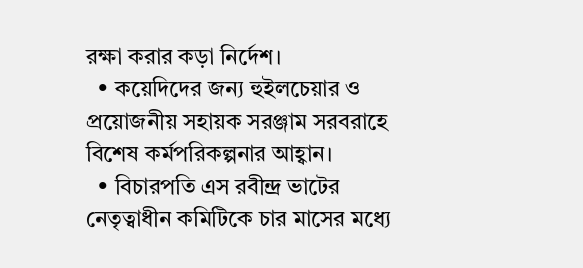রক্ষা করার কড়া নির্দেশ।
  • কয়েদিদের জন্য হুইলচেয়ার ও প্রয়োজনীয় সহায়ক সরঞ্জাম সরবরাহে বিশেষ কর্মপরিকল্পনার আহ্বান।
  • বিচারপতি এস রবীন্দ্র ভাটের নেতৃত্বাধীন কমিটিকে চার মাসের মধ্যে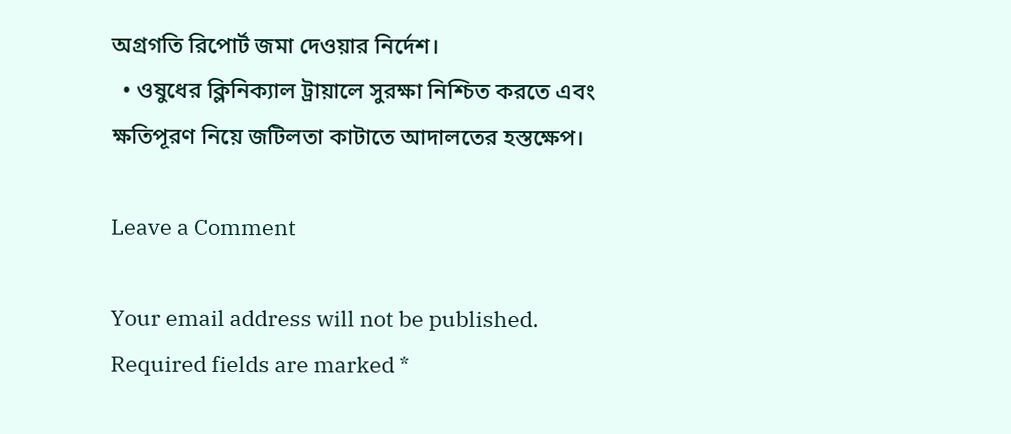অগ্রগতি রিপোর্ট জমা দেওয়ার নির্দেশ।
  • ওষুধের ক্লিনিক্যাল ট্রায়ালে সুরক্ষা নিশ্চিত করতে এবং ক্ষতিপূরণ নিয়ে জটিলতা কাটাতে আদালতের হস্তক্ষেপ।

Leave a Comment

Your email address will not be published. Required fields are marked *